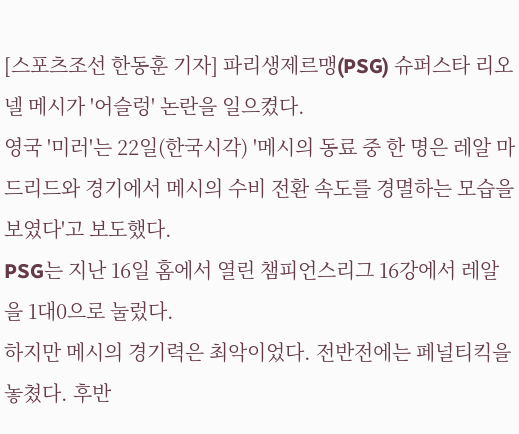[스포츠조선 한동훈 기자] 파리생제르맹(PSG) 슈퍼스타 리오넬 메시가 '어슬렁' 논란을 일으켰다.
영국 '미러'는 22일(한국시각) '메시의 동료 중 한 명은 레알 마드리드와 경기에서 메시의 수비 전환 속도를 경멸하는 모습을 보였다'고 보도했다.
PSG는 지난 16일 홈에서 열린 챔피언스리그 16강에서 레알을 1대0으로 눌렀다.
하지만 메시의 경기력은 최악이었다. 전반전에는 페널티킥을 놓쳤다. 후반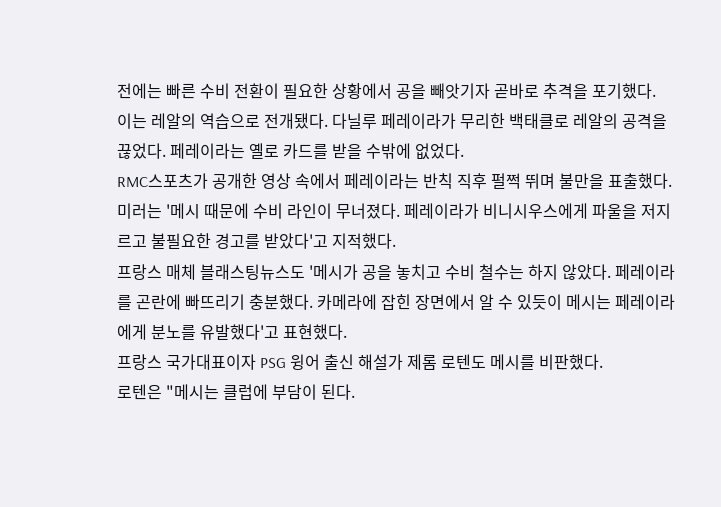전에는 빠른 수비 전환이 필요한 상황에서 공을 빼앗기자 곧바로 추격을 포기했다.
이는 레알의 역습으로 전개됐다. 다닐루 페레이라가 무리한 백태클로 레알의 공격을 끊었다. 페레이라는 옐로 카드를 받을 수밖에 없었다.
RMC스포츠가 공개한 영상 속에서 페레이라는 반칙 직후 펄쩍 뛰며 불만을 표출했다. 미러는 '메시 때문에 수비 라인이 무너졌다. 페레이라가 비니시우스에게 파울을 저지르고 불필요한 경고를 받았다'고 지적했다.
프랑스 매체 블래스팅뉴스도 '메시가 공을 놓치고 수비 철수는 하지 않았다. 페레이라를 곤란에 빠뜨리기 충분했다. 카메라에 잡힌 장면에서 알 수 있듯이 메시는 페레이라에게 분노를 유발했다'고 표현했다.
프랑스 국가대표이자 PSG 윙어 출신 해설가 제롬 로텐도 메시를 비판했다.
로텐은 "메시는 클럽에 부담이 된다.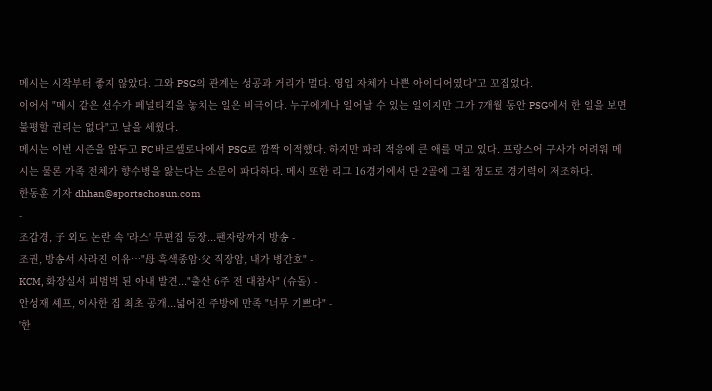메시는 시작부터 좋지 않았다. 그와 PSG의 관계는 성공과 거리가 멀다. 영입 자체가 나쁜 아이디어였다"고 꼬집었다.
이어서 "메시 같은 선수가 페널티킥을 놓치는 일은 비극이다. 누구에게나 일어날 수 있는 일이지만 그가 7개월 동안 PSG에서 한 일을 보면 불평할 권리는 없다"고 날을 세웠다.
메시는 이번 시즌을 앞두고 FC 바르셀로나에서 PSG로 깜짝 이적했다. 하지만 파리 적응에 큰 애를 먹고 있다. 프랑스어 구사가 어려워 메시는 물론 가족 전체가 향수병을 앓는다는 소문이 파다하다. 메시 또한 리그 16경기에서 단 2골에 그칠 정도로 경기력이 저조하다.
한동훈 기자 dhhan@sportschosun.com
-
조갑경, 子 외도 논란 속 '라스' 무편집 등장...팬자랑까지 방송 -
조권, 방송서 사라진 이유…"母 흑색종암·父 직장암, 내가 병간호" -
KCM, 화장실서 피범벅 된 아내 발견..."출산 6주 전 대참사" (슈돌) -
안성재 셰프, 이사한 집 최초 공개...넓어진 주방에 만족 "너무 기쁘다" -
'한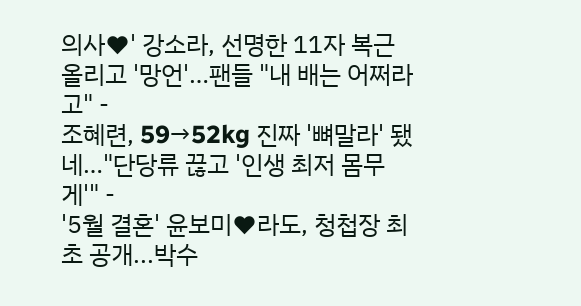의사♥' 강소라, 선명한 11자 복근 올리고 '망언'…팬들 "내 배는 어쩌라고" -
조혜련, 59→52kg 진짜 '뼈말라' 됐네…"단당류 끊고 '인생 최저 몸무게'" -
'5월 결혼' 윤보미♥라도, 청첩장 최초 공개...박수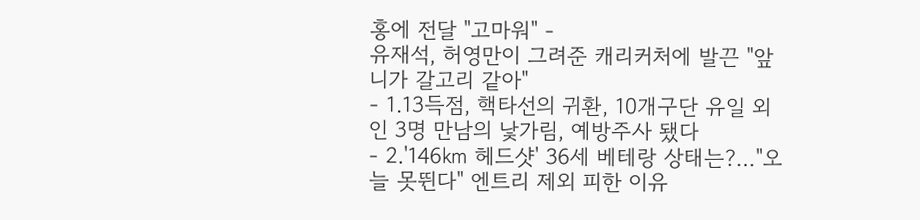홍에 전달 "고마워" -
유재석, 허영만이 그려준 캐리커처에 발끈 "앞니가 갈고리 같아"
- 1.13득점, 핵타선의 귀환, 10개구단 유일 외인 3명 만남의 낯가림, 예방주사 됐다
- 2.'146㎞ 헤드샷' 36세 베테랑 상태는?…"오늘 못뛴다" 엔트리 제외 피한 이유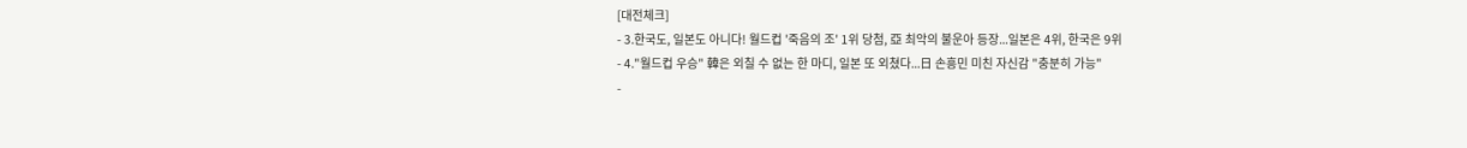[대전체크]
- 3.한국도, 일본도 아니다! 월드컵 '죽음의 조' 1위 당첨, 亞 최악의 불운아 등장...일본은 4위, 한국은 9위
- 4."월드컵 우승" 韓은 외칠 수 없는 한 마디, 일본 또 외쳤다...日 손흥민 미친 자신감 "충분히 가능"
-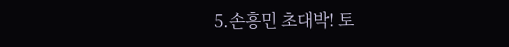5.손흥민 초대박! 토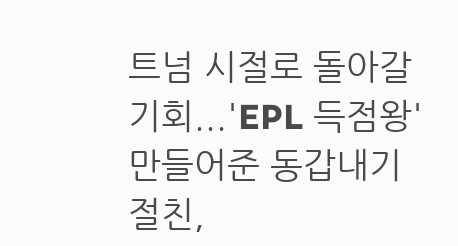트넘 시절로 돌아갈 기회...'EPL 득점왕' 만들어준 동갑내기 절친,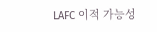LAFC 이적 가능성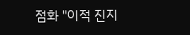점화 "이적 진지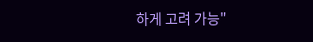하게 고려 가능"